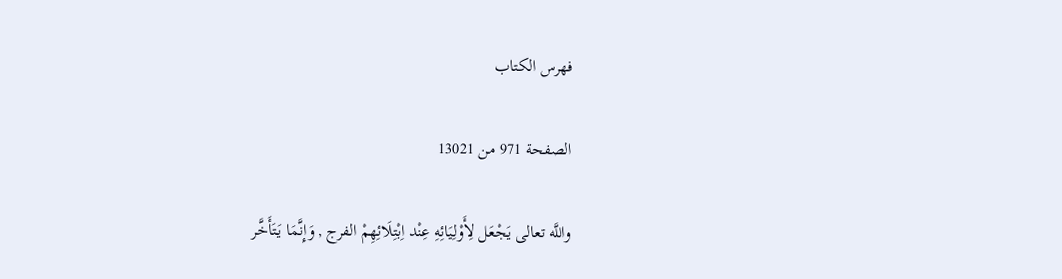فهرس الكتاب

الصفحة 971 من 13021

واللَّه تعالى يَجْعَل لِأَوْلِيَائِهِ عِنْد اِبْتِلَائِهِمْ الفرج , وَإِنَّمَا يَتَأَخَّر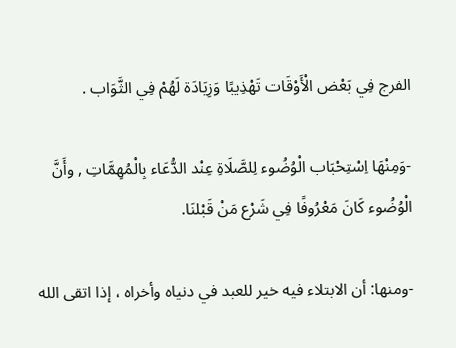الفرج فِي بَعْض الْأَوْقَات تَهْذِيبًا وَزِيَادَة لَهُمْ فِي الثَّوَاب .

-وَمِنْهَا اِسْتِحْبَاب الْوُضُوء لِلصَّلَاةِ عِنْد الدُّعَاء بِالْمُهِمَّاتِ , وأَنَّ الْوُضُوء كَانَ مَعْرُوفًا فِي شَرْع مَنْ قَبْلنَا.

-ومنها: أن الابتلاء فيه خير للعبد في دنياه وأخراه ، إذا اتقى الله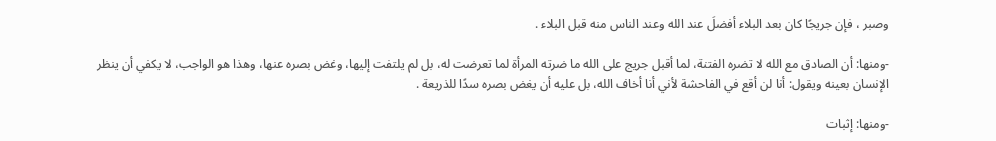وصبر ، فإن جريجًا كان بعد البلاء أفضلَ عند الله وعند الناس منه قبل البلاء .

-ومنها: أن الصادق مع الله لا تضره الفتنة، لما أقبل جريج على الله ما ضرته المرأة لما تعرضت له، بل لم يلتفت إليها، وغض بصره عنها، وهذا هو الواجب، لا يكفي أن ينظر الإنسان بعينه ويقول: أنا لن أقع في الفاحشة لأني أنا أخاف الله، بل عليه أن يغض بصره سدًا للذريعة .

-ومنها: إثبات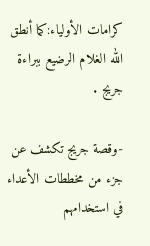كرامات الأولياء:كما أنطق الله الغلام الرضيع ببراءة جريج .

-وقصة جريج تكشف عن جزء من مخططات الأعداء في استخدامهم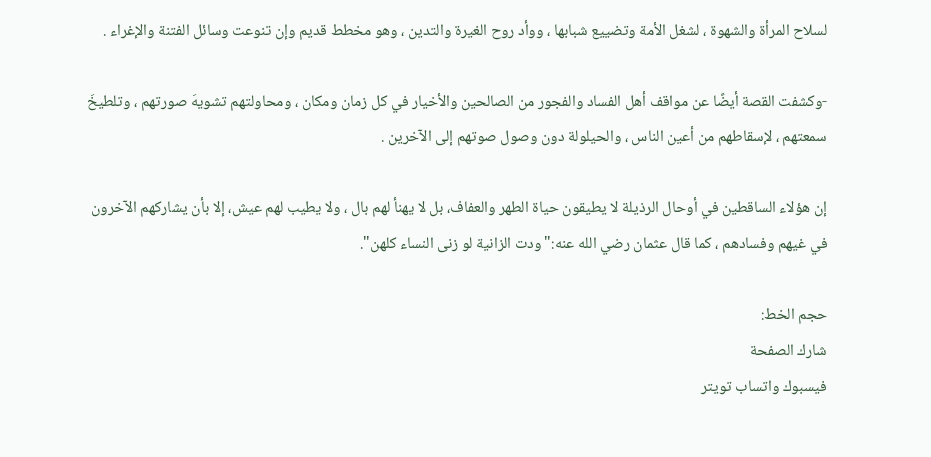لسلاح المرأة والشهوة ، لشغل الأمة وتضييع شبابها ، ووأد روح الغيرة والتدين ، وهو مخطط قديم وإن تنوعت وسائل الفتنة والإغراء .

-وكشفت القصة أيضًا عن مواقف أهل الفساد والفجور من الصالحين والأخيار في كل زمان ومكان ، ومحاولتهم تشويهَ صورتهم ، وتلطيخَ سمعتهم ، لإسقاطهم من أعين الناس ، والحيلولة دون وصول صوتهم إلى الآخرين .

إن هؤلاء الساقطين في أوحال الرذيلة لا يطيقون حياة الطهر والعفاف، بل لا يهنأ لهم بال ، ولا يطيب لهم عيش، إلا بأن يشاركهم الآخرون في غيهم وفسادهم ، كما قال عثمان رضي الله عنه:"ودت الزانية لو زنى النساء كلهن".

حجم الخط:
شارك الصفحة
فيسبوك واتساب تويتر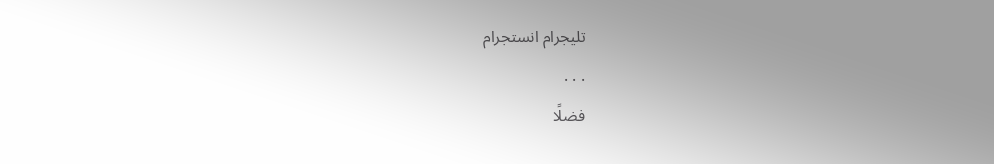تليجرام انستجرام
. . .
فضلًا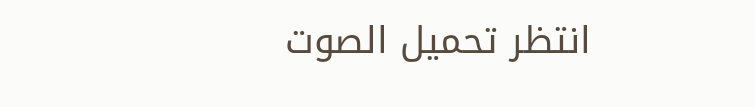انتظر تحميل الصوت